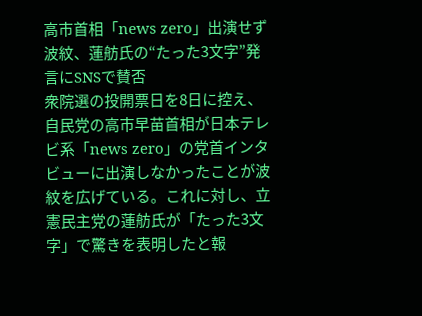高市首相「news zero」出演せず波紋、蓮舫氏の“たった3文字”発言にSNSで賛否
衆院選の投開票日を8日に控え、自民党の高市早苗首相が日本テレビ系「news zero」の党首インタビューに出演しなかったことが波紋を広げている。これに対し、立憲民主党の蓮舫氏が「たった3文字」で驚きを表明したと報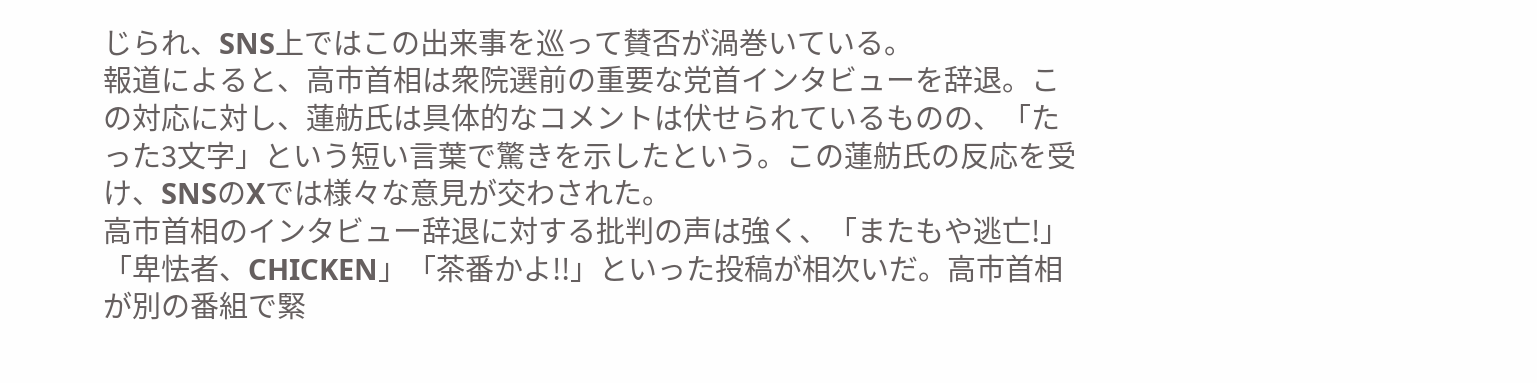じられ、SNS上ではこの出来事を巡って賛否が渦巻いている。
報道によると、高市首相は衆院選前の重要な党首インタビューを辞退。この対応に対し、蓮舫氏は具体的なコメントは伏せられているものの、「たった3文字」という短い言葉で驚きを示したという。この蓮舫氏の反応を受け、SNSのXでは様々な意見が交わされた。
高市首相のインタビュー辞退に対する批判の声は強く、「またもや逃亡!」「卑怯者、CHICKEN」「茶番かよ!!」といった投稿が相次いだ。高市首相が別の番組で緊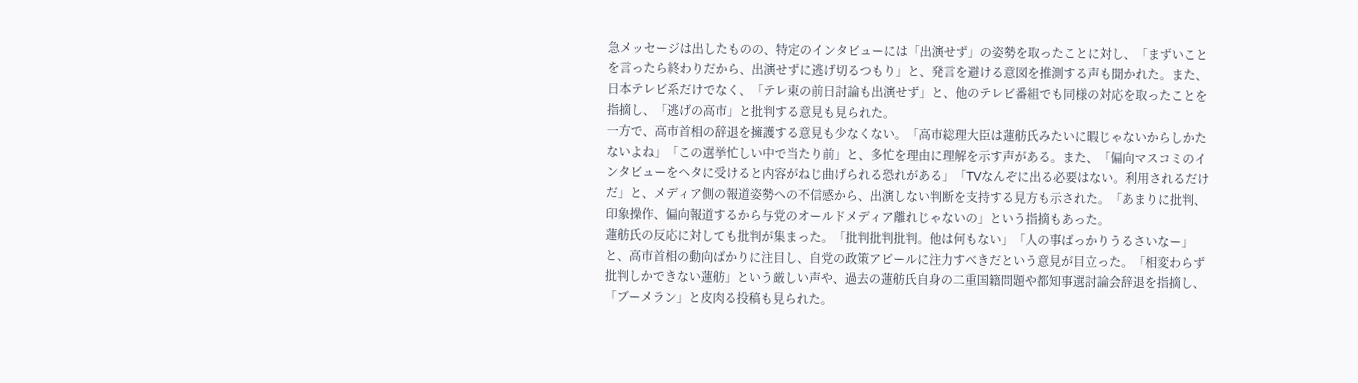急メッセージは出したものの、特定のインタビューには「出演せず」の姿勢を取ったことに対し、「まずいことを言ったら終わりだから、出演せずに逃げ切るつもり」と、発言を避ける意図を推測する声も聞かれた。また、日本テレビ系だけでなく、「テレ東の前日討論も出演せず」と、他のテレビ番組でも同様の対応を取ったことを指摘し、「逃げの高市」と批判する意見も見られた。
一方で、高市首相の辞退を擁護する意見も少なくない。「高市総理大臣は蓮舫氏みたいに暇じゃないからしかたないよね」「この選挙忙しい中で当たり前」と、多忙を理由に理解を示す声がある。また、「偏向マスコミのインタビューをヘタに受けると内容がねじ曲げられる恐れがある」「TVなんぞに出る必要はない。利用されるだけだ」と、メディア側の報道姿勢への不信感から、出演しない判断を支持する見方も示された。「あまりに批判、印象操作、偏向報道するから与党のオールドメディア離れじゃないの」という指摘もあった。
蓮舫氏の反応に対しても批判が集まった。「批判批判批判。他は何もない」「人の事ばっかりうるさいなー」と、高市首相の動向ばかりに注目し、自党の政策アピールに注力すべきだという意見が目立った。「相変わらず批判しかできない蓮舫」という厳しい声や、過去の蓮舫氏自身の二重国籍問題や都知事選討論会辞退を指摘し、「ブーメラン」と皮肉る投稿も見られた。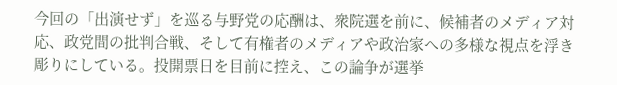今回の「出演せず」を巡る与野党の応酬は、衆院選を前に、候補者のメディア対応、政党間の批判合戦、そして有権者のメディアや政治家への多様な視点を浮き彫りにしている。投開票日を目前に控え、この論争が選挙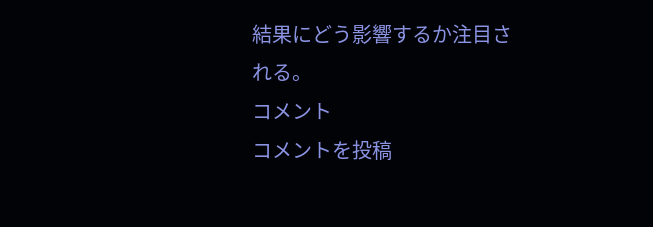結果にどう影響するか注目される。
コメント
コメントを投稿